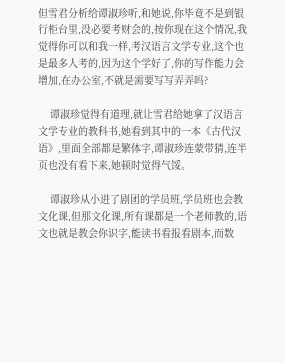但雪君分析给谭淑珍听,和她说,你毕竟不是到银行柜台里,没必要考财会的,按你现在这个情况,我觉得你可以和我一样,考汉语言文学专业,这个也是最多人考的,因为这个学好了,你的写作能力会增加,在办公室,不就是需要写写弄弄吗?

    谭淑珍觉得有道理,就让雪君给她拿了汉语言文学专业的教科书,她看到其中的一本《古代汉语》,里面全部都是繁体字,谭淑珍连蒙带猜,连半页也没有看下来,她顿时觉得气馁。

    谭淑珍从小进了剧团的学员班,学员班也会教文化课,但那文化课,所有课都是一个老师教的,语文也就是教会你识字,能读书看报看剧本,而数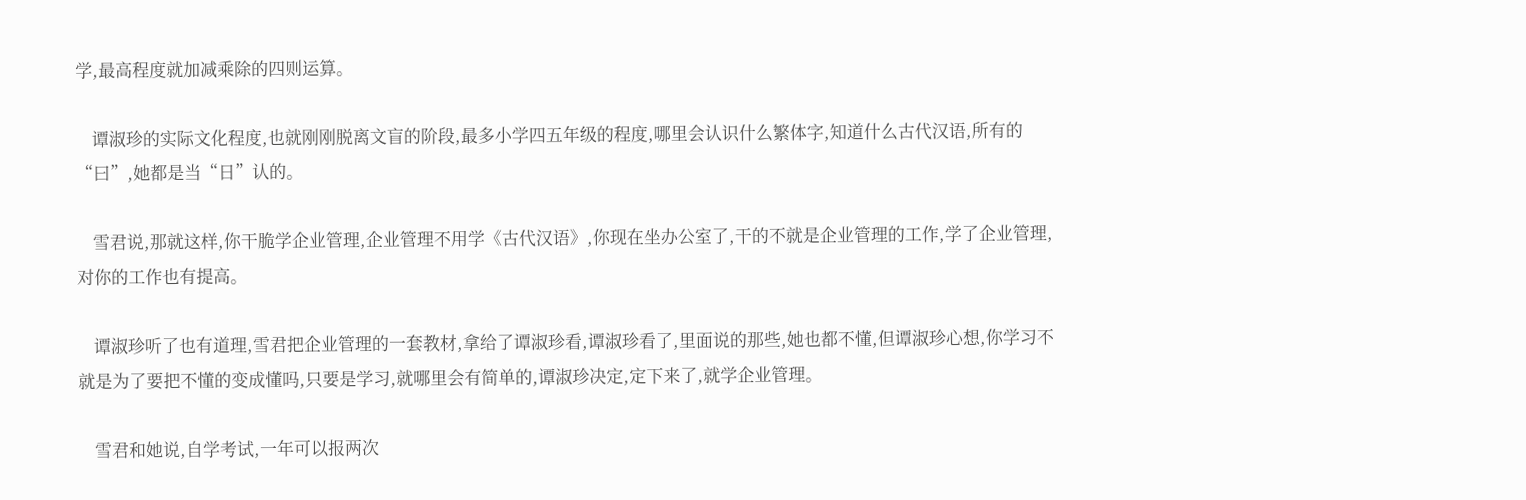学,最高程度就加减乘除的四则运算。

    谭淑珍的实际文化程度,也就刚刚脱离文盲的阶段,最多小学四五年级的程度,哪里会认识什么繁体字,知道什么古代汉语,所有的“曰”,她都是当“日”认的。

    雪君说,那就这样,你干脆学企业管理,企业管理不用学《古代汉语》,你现在坐办公室了,干的不就是企业管理的工作,学了企业管理,对你的工作也有提高。

    谭淑珍听了也有道理,雪君把企业管理的一套教材,拿给了谭淑珍看,谭淑珍看了,里面说的那些,她也都不懂,但谭淑珍心想,你学习不就是为了要把不懂的变成懂吗,只要是学习,就哪里会有简单的,谭淑珍决定,定下来了,就学企业管理。

    雪君和她说,自学考试,一年可以报两次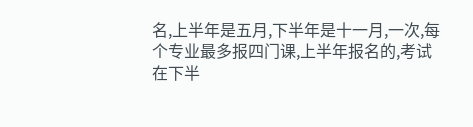名,上半年是五月,下半年是十一月,一次,每个专业最多报四门课,上半年报名的,考试在下半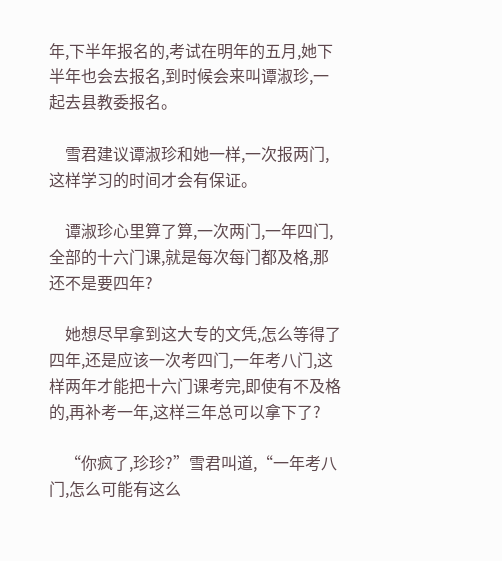年,下半年报名的,考试在明年的五月,她下半年也会去报名,到时候会来叫谭淑珍,一起去县教委报名。

    雪君建议谭淑珍和她一样,一次报两门,这样学习的时间才会有保证。

    谭淑珍心里算了算,一次两门,一年四门,全部的十六门课,就是每次每门都及格,那还不是要四年?

    她想尽早拿到这大专的文凭,怎么等得了四年,还是应该一次考四门,一年考八门,这样两年才能把十六门课考完,即使有不及格的,再补考一年,这样三年总可以拿下了?

    “你疯了,珍珍?”雪君叫道,“一年考八门,怎么可能有这么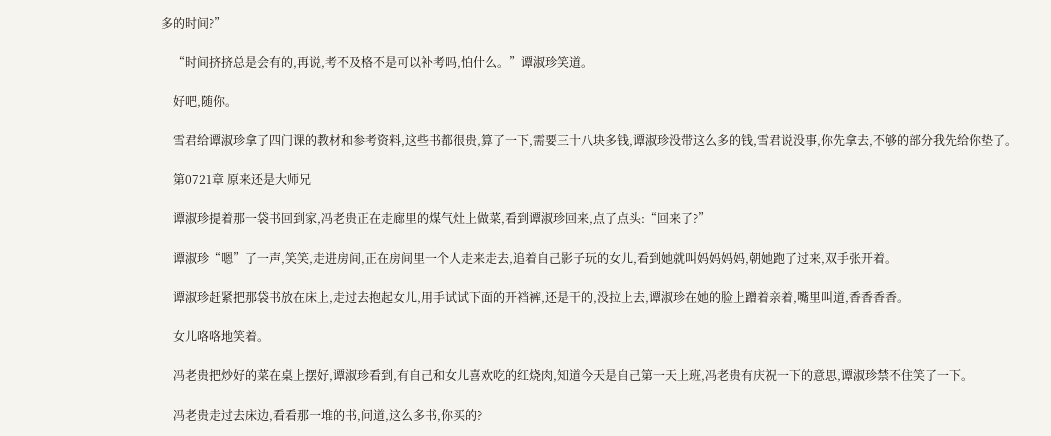多的时间?”

    “时间挤挤总是会有的,再说,考不及格不是可以补考吗,怕什么。”谭淑珍笑道。

    好吧,随你。

    雪君给谭淑珍拿了四门课的教材和参考资料,这些书都很贵,算了一下,需要三十八块多钱,谭淑珍没带这么多的钱,雪君说没事,你先拿去,不够的部分我先给你垫了。

    第0721章 原来还是大师兄

    谭淑珍提着那一袋书回到家,冯老贵正在走廊里的煤气灶上做菜,看到谭淑珍回来,点了点头:“回来了?”

    谭淑珍“嗯”了一声,笑笑,走进房间,正在房间里一个人走来走去,追着自己影子玩的女儿,看到她就叫妈妈妈妈,朝她跑了过来,双手张开着。

    谭淑珍赶紧把那袋书放在床上,走过去抱起女儿,用手试试下面的开裆裤,还是干的,没拉上去,谭淑珍在她的脸上蹭着亲着,嘴里叫道,香香香香。

    女儿咯咯地笑着。

    冯老贵把炒好的菜在桌上摆好,谭淑珍看到,有自己和女儿喜欢吃的红烧肉,知道今天是自己第一天上班,冯老贵有庆祝一下的意思,谭淑珍禁不住笑了一下。

    冯老贵走过去床边,看看那一堆的书,问道,这么多书,你买的?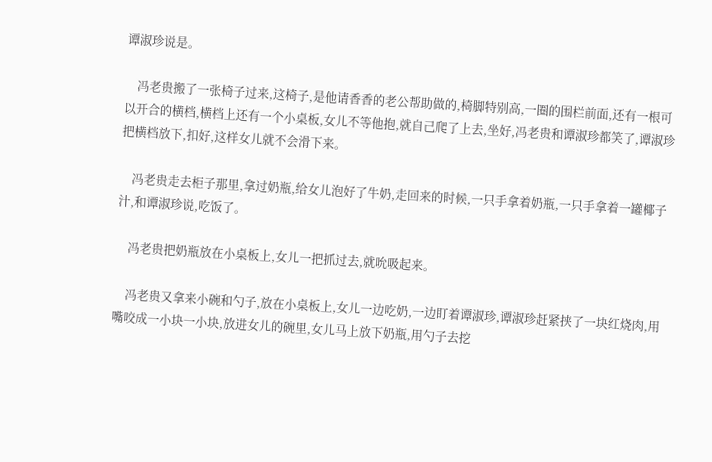谭淑珍说是。

    冯老贵搬了一张椅子过来,这椅子,是他请香香的老公帮助做的,椅脚特别高,一圈的围栏前面,还有一根可以开合的横档,横档上还有一个小桌板,女儿不等他抱,就自己爬了上去,坐好,冯老贵和谭淑珍都笑了,谭淑珍把横档放下,扣好,这样女儿就不会滑下来。

    冯老贵走去柜子那里,拿过奶瓶,给女儿泡好了牛奶,走回来的时候,一只手拿着奶瓶,一只手拿着一罐椰子汁,和谭淑珍说,吃饭了。

    冯老贵把奶瓶放在小桌板上,女儿一把抓过去,就吮吸起来。

    冯老贵又拿来小碗和勺子,放在小桌板上,女儿一边吃奶,一边盯着谭淑珍,谭淑珍赶紧挟了一块红烧肉,用嘴咬成一小块一小块,放进女儿的碗里,女儿马上放下奶瓶,用勺子去挖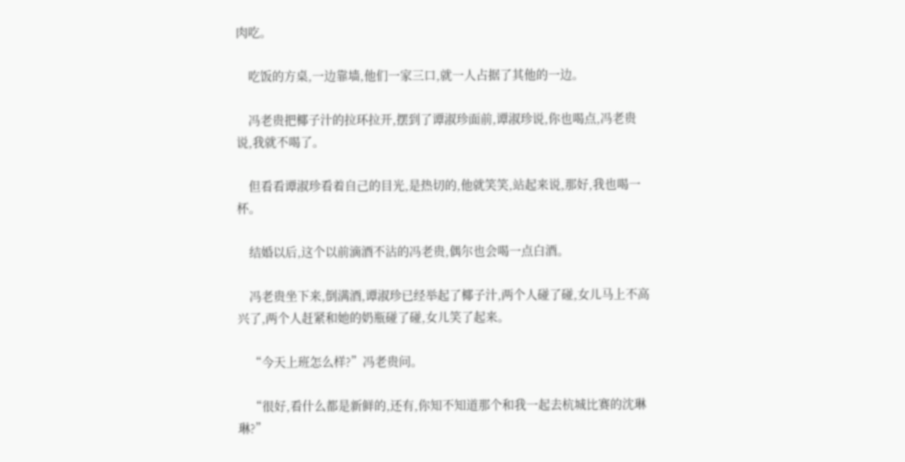肉吃。

    吃饭的方桌,一边靠墙,他们一家三口,就一人占据了其他的一边。

    冯老贵把椰子汁的拉环拉开,摆到了谭淑珍面前,谭淑珍说,你也喝点,冯老贵说,我就不喝了。

    但看看谭淑珍看着自己的目光,是热切的,他就笑笑,站起来说,那好,我也喝一杯。

    结婚以后,这个以前滴酒不沾的冯老贵,偶尔也会喝一点白酒。

    冯老贵坐下来,倒满酒,谭淑珍已经举起了椰子汁,两个人碰了碰,女儿马上不高兴了,两个人赶紧和她的奶瓶碰了碰,女儿笑了起来。

    “今天上班怎么样?”冯老贵问。

    “很好,看什么都是新鲜的,还有,你知不知道那个和我一起去杭城比赛的沈琳琳?”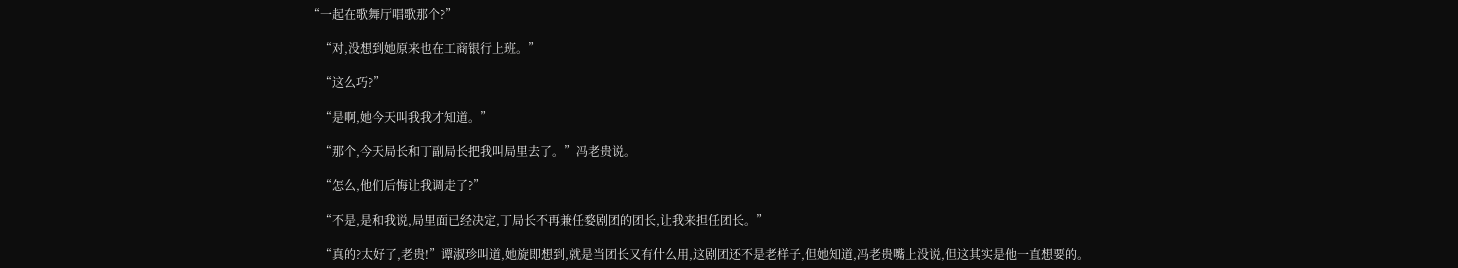“一起在歌舞厅唱歌那个?”

    “对,没想到她原来也在工商银行上班。”

    “这么巧?”

    “是啊,她今天叫我我才知道。”

    “那个,今天局长和丁副局长把我叫局里去了。”冯老贵说。

    “怎么,他们后悔让我调走了?”

    “不是,是和我说,局里面已经决定,丁局长不再兼任婺剧团的团长,让我来担任团长。”

    “真的?太好了,老贵!”谭淑珍叫道,她旋即想到,就是当团长又有什么用,这剧团还不是老样子,但她知道,冯老贵嘴上没说,但这其实是他一直想要的。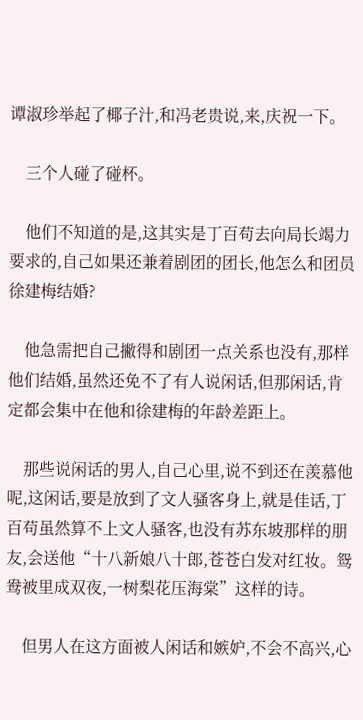谭淑珍举起了椰子汁,和冯老贵说,来,庆祝一下。

    三个人碰了碰杯。

    他们不知道的是,这其实是丁百苟去向局长竭力要求的,自己如果还兼着剧团的团长,他怎么和团员徐建梅结婚?

    他急需把自己撇得和剧团一点关系也没有,那样他们结婚,虽然还免不了有人说闲话,但那闲话,肯定都会集中在他和徐建梅的年龄差距上。

    那些说闲话的男人,自己心里,说不到还在羡慕他呢,这闲话,要是放到了文人骚客身上,就是佳话,丁百苟虽然算不上文人骚客,也没有苏东坡那样的朋友,会送他“十八新娘八十郎,苍苍白发对红妆。鸳鸯被里成双夜,一树梨花压海棠”这样的诗。

    但男人在这方面被人闲话和嫉妒,不会不高兴,心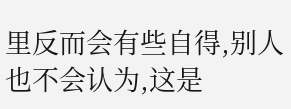里反而会有些自得,别人也不会认为,这是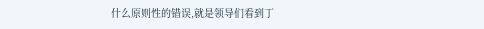什么原则性的错误,就是领导们看到丁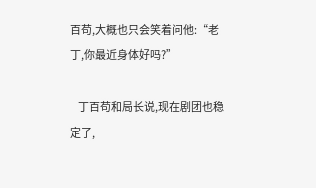百苟,大概也只会笑着问他:“老丁,你最近身体好吗?”

    丁百苟和局长说,现在剧团也稳定了,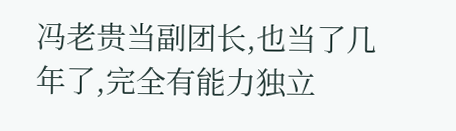冯老贵当副团长,也当了几年了,完全有能力独立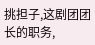挑担子,这剧团团长的职务,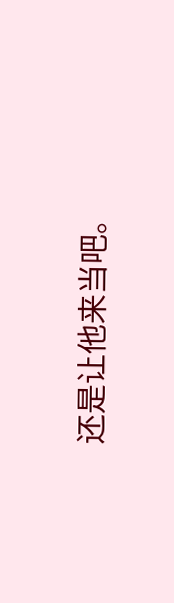还是让他来当吧。